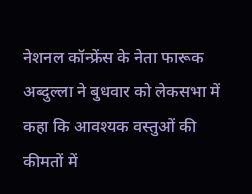नेशनल कॉन्फ्रेंस के नेता फारूक अब्दुल्ला ने बुधवार को लेकसभा में कहा कि आवश्यक वस्तुओं की कीमतों में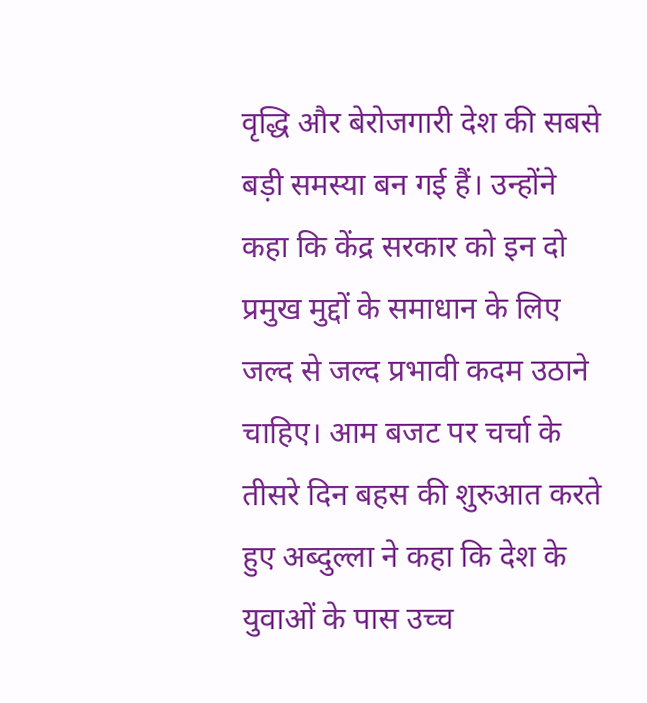वृद्धि और बेरोजगारी देश की सबसे बड़ी समस्या बन गई हैं। उन्होंने कहा कि केंद्र सरकार को इन दो प्रमुख मुद्दों के समाधान के लिए जल्द से जल्द प्रभावी कदम उठाने चाहिए। आम बजट पर चर्चा के तीसरे दिन बहस की शुरुआत करते हुए अब्दुल्ला ने कहा कि देश के युवाओं के पास उच्च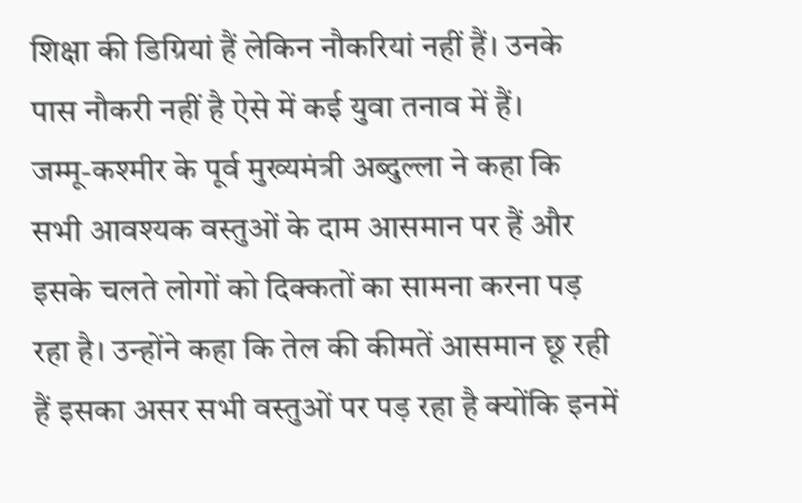शिक्षा की डिग्रियां हैं लेकिन नौकरियां नहीं हैं। उनके पास नौकरी नहीं है ऐसे में कई युवा तनाव में हैं।
जम्मू-कश्मीर के पूर्व मुख्यमंत्री अब्दुल्ला ने कहा कि सभी आवश्यक वस्तुओं के दाम आसमान पर हैं और इसके चलते लोगों को दिक्कतों का सामना करना पड़ रहा है। उन्होंने कहा कि तेल की कीमतें आसमान छू रही हैं इसका असर सभी वस्तुओं पर पड़ रहा है क्योंकि इनमें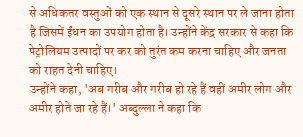से अधिकतर वस्तुओं को एक स्थान से दूसरे स्थान पर ले जाना होता है जिसमें ईंधन का उपयोग होता है। उन्होंने केंद्र सरकार से कहा कि पेट्रोलियम उत्पादों पर कर को तुरंत कम करना चाहिए और जनता को राहत देनी चाहिए।
उन्होंने कहा, 'अब गरीब और गरीब हो रहे हैं वहीं अमीर लोग और अमीर होते जा रहे हैं।' अब्दुल्ला ने कहा कि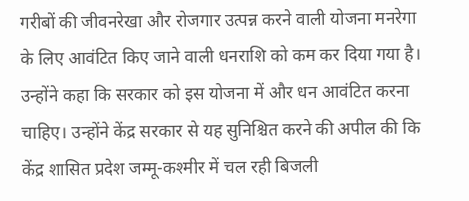गरीबों की जीवनरेखा और रोजगार उत्पन्न करने वाली योजना मनरेगा के लिए आवंटित किए जाने वाली धनराशि को कम कर दिया गया है। उन्होंने कहा कि सरकार को इस योजना में और धन आवंटित करना चाहिए। उन्होंने केंद्र सरकार से यह सुनिश्चित करने की अपील की कि केंद्र शासित प्रदेश जम्मू-कश्मीर में चल रही बिजली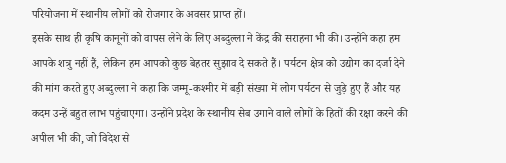परियोजना में स्थानीय लोगों को रोजगार के अवसर प्राप्त हों।
इसके साथ ही कृषि कानूनों को वापस लेने के लिए अब्दुल्ला ने केंद्र की सराहना भी की। उन्होंने कहा हम आपके शत्रु नहीं हैं, लेकिन हम आपको कुछ बेहतर सुझाव दे सकते हैं। पर्यटन क्षेत्र को उद्योग का दर्जा देने की मांग करते हुए अब्दुल्ला ने कहा कि जम्मू-कश्मीर में बड़ी संख्या में लोग पर्यटन से जुड़े हुए हैं और यह कदम उन्हें बहुत लाभ पहुंचाएगा। उन्होंने प्रदेश के स्थानीय सेब उगाने वाले लोगों के हितों की रक्षा करने की अपील भी की, जो विदेश से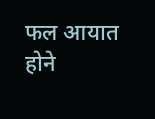फल आयात होने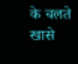के चलते खासे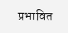प्रभावित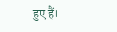हुए हैं।